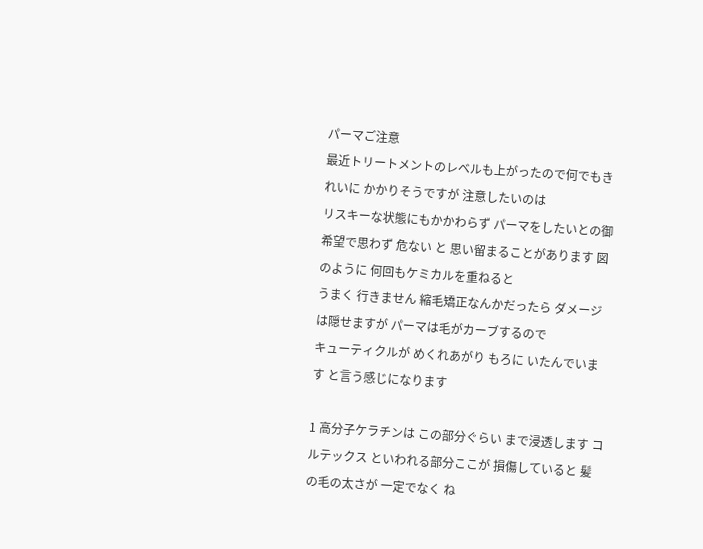パーマご注意
最近トリートメントのレベルも上がったので何でもきれいに かかりそうですが 注意したいのは
リスキーな状態にもかかわらず パーマをしたいとの御希望で思わず 危ない と 思い留まることがあります 図のように 何回もケミカルを重ねると
うまく 行きません 縮毛矯正なんかだったら ダメージは隠せますが パーマは毛がカーブするので
キューティクルが めくれあがり もろに いたんでいます と言う感じになります

1 高分子ケラチンは この部分ぐらい まで浸透します コルテックス といわれる部分ここが 損傷していると 髪の毛の太さが 一定でなく ね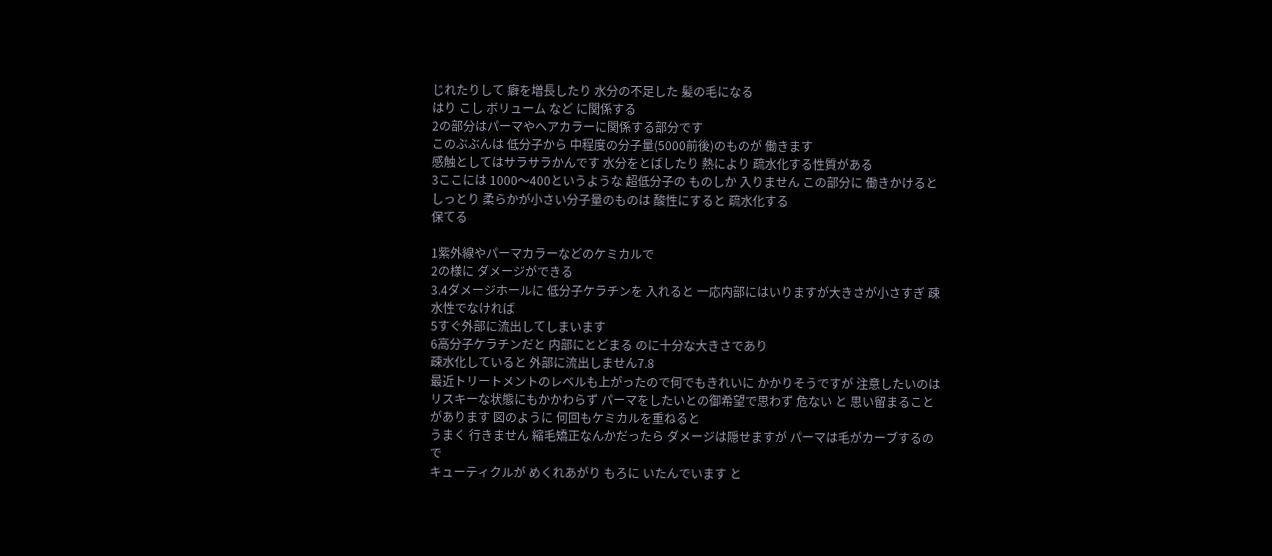じれたりして 癖を増長したり 水分の不足した 髪の毛になる
はり こし ボリューム など に関係する
2の部分はパーマやヘアカラーに関係する部分です
このぶぶんは 低分子から 中程度の分子量(5000前後)のものが 働きます
感触としてはサラサラかんです 水分をとばしたり 熱により 疏水化する性質がある
3ここには 1000〜400というような 超低分子の ものしか 入りません この部分に 働きかけると しっとり 柔らかが小さい分子量のものは 酸性にすると 疏水化する
保てる

1紫外線やパーマカラーなどのケミカルで
2の様に ダメージができる
3.4ダメージホールに 低分子ケラチンを 入れると 一応内部にはいりますが大きさが小さすぎ 疎水性でなければ
5すぐ外部に流出してしまいます
6高分子ケラチンだと 内部にとどまる のに十分な大きさであり
疎水化していると 外部に流出しません7.8
最近トリートメントのレベルも上がったので何でもきれいに かかりそうですが 注意したいのは
リスキーな状態にもかかわらず パーマをしたいとの御希望で思わず 危ない と 思い留まることがあります 図のように 何回もケミカルを重ねると
うまく 行きません 縮毛矯正なんかだったら ダメージは隠せますが パーマは毛がカーブするので
キューティクルが めくれあがり もろに いたんでいます と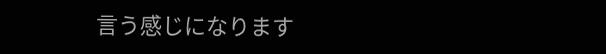言う感じになります